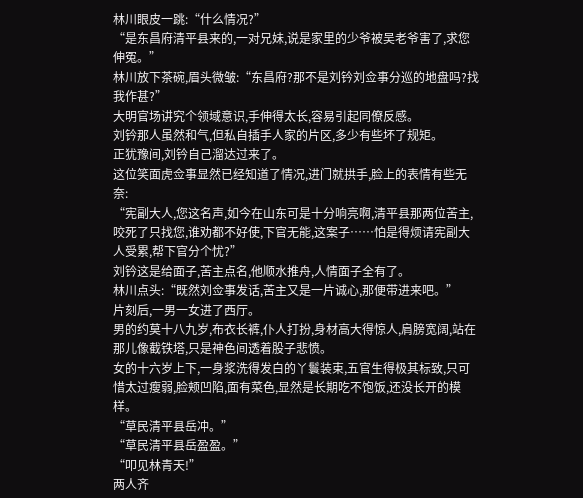林川眼皮一跳:“什么情况?”
“是东昌府清平县来的,一对兄妹,说是家里的少爷被吴老爷害了,求您伸冤。”
林川放下茶碗,眉头微皱:“东昌府?那不是刘钤刘佥事分巡的地盘吗?找我作甚?”
大明官场讲究个领域意识,手伸得太长,容易引起同僚反感。
刘钤那人虽然和气,但私自插手人家的片区,多少有些坏了规矩。
正犹豫间,刘钤自己溜达过来了。
这位笑面虎佥事显然已经知道了情况,进门就拱手,脸上的表情有些无奈:
“宪副大人,您这名声,如今在山东可是十分响亮啊,清平县那两位苦主,咬死了只找您,谁劝都不好使,下官无能,这案子……怕是得烦请宪副大人受累,帮下官分个忧?”
刘钤这是给面子,苦主点名,他顺水推舟,人情面子全有了。
林川点头:“既然刘佥事发话,苦主又是一片诚心,那便带进来吧。”
片刻后,一男一女进了西厅。
男的约莫十八九岁,布衣长裤,仆人打扮,身材高大得惊人,肩膀宽阔,站在那儿像截铁塔,只是神色间透着股子悲愤。
女的十六岁上下,一身浆洗得发白的丫鬟装束,五官生得极其标致,只可惜太过瘦弱,脸颊凹陷,面有菜色,显然是长期吃不饱饭,还没长开的模样。
“草民清平县岳冲。”
“草民清平县岳盈盈。”
“叩见林青天!”
两人齐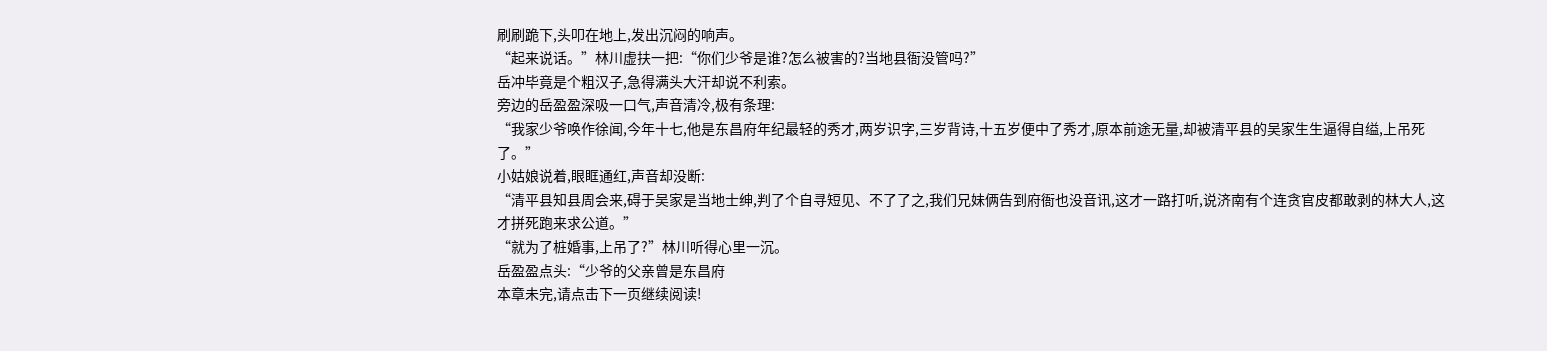刷刷跪下,头叩在地上,发出沉闷的响声。
“起来说话。”林川虚扶一把:“你们少爷是谁?怎么被害的?当地县衙没管吗?”
岳冲毕竟是个粗汉子,急得满头大汗却说不利索。
旁边的岳盈盈深吸一口气,声音清冷,极有条理:
“我家少爷唤作徐闻,今年十七,他是东昌府年纪最轻的秀才,两岁识字,三岁背诗,十五岁便中了秀才,原本前途无量,却被清平县的吴家生生逼得自缢,上吊死了。”
小姑娘说着,眼眶通红,声音却没断:
“清平县知县周会来,碍于吴家是当地士绅,判了个自寻短见、不了了之,我们兄妹俩告到府衙也没音讯,这才一路打听,说济南有个连贪官皮都敢剥的林大人,这才拼死跑来求公道。”
“就为了桩婚事,上吊了?”林川听得心里一沉。
岳盈盈点头:“少爷的父亲曾是东昌府
本章未完,请点击下一页继续阅读!